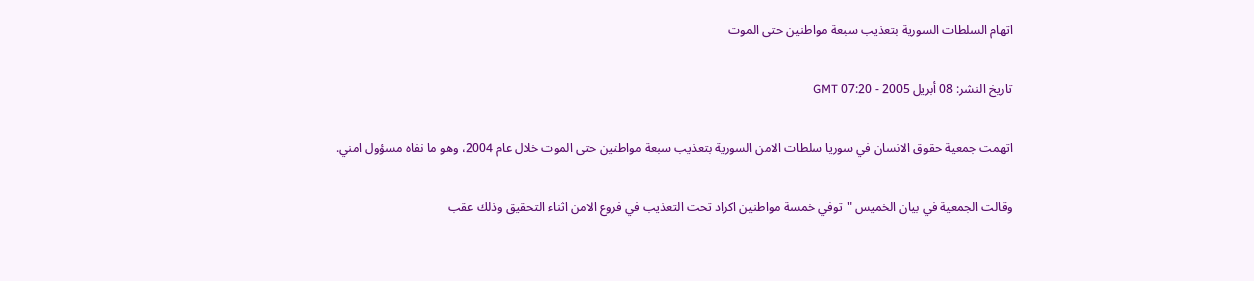اتهام السلطات السورية بتعذيب سبعة مواطنين حتى الموت

تاريخ النشر: 08 أبريل 2005 - 07:20 GMT

اتهمت جمعية حقوق الانسان في سوريا سلطات الامن السورية بتعذيب سبعة مواطنين حتى الموت خلال عام 2004، وهو ما نفاه مسؤول امني.

وقالت الجمعية في بيان الخميس "توفي خمسة مواطنين اكراد تحت التعذيب في فروع الامن اثناء التحقيق وذلك عقب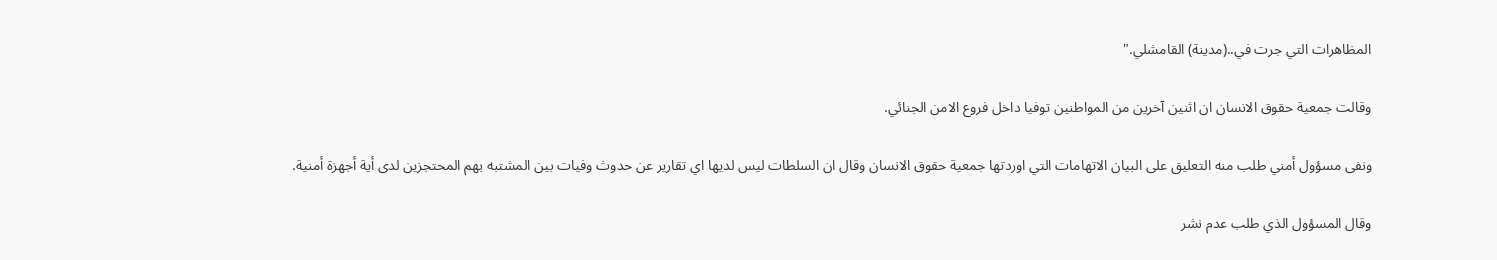المظاهرات التي جرت في..(مدينة) القامشلي."

وقالت جمعية حقوق الانسان ان اثنين آخرين من المواطنين توفيا داخل فروع الامن الجنائي.

ونفى مسؤول أمني طلب منه التعليق على البيان الاتهامات التي اوردتها جمعية حقوق الانسان وقال ان السلطات ليس لديها اي تقارير عن حدوث وفيات بين المشتبه بهم المحتجزين لدى أية أجهزة أمنية.

وقال المسؤول الذي طلب عدم نشر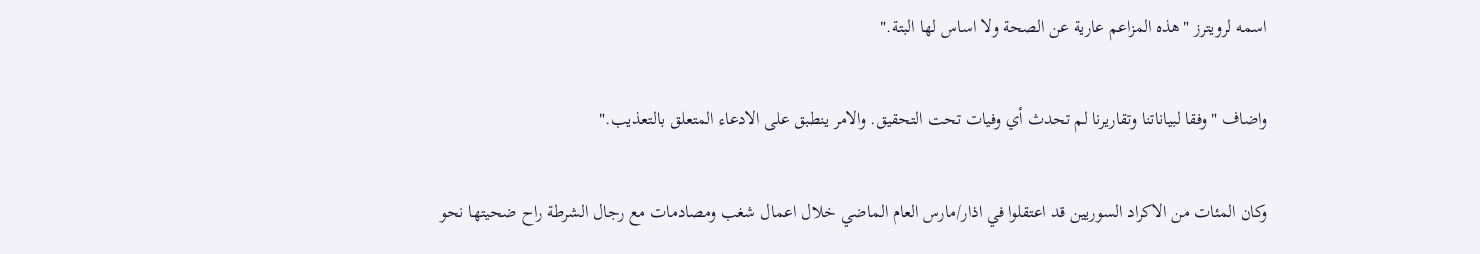اسمه لرويترز "هذه المزاعم عارية عن الصحة ولا اساس لها البتة."

واضاف "وفقا لبياناتنا وتقاريرنا لم تحدث أي وفيات تحت التحقيق. والامر ينطبق على الادعاء المتعلق بالتعذيب."

وكان المئات من الاكراد السوريين قد اعتقلوا في اذار/مارس العام الماضي خلال اعمال شغب ومصادمات مع رجال الشرطة راح ضحيتها نحو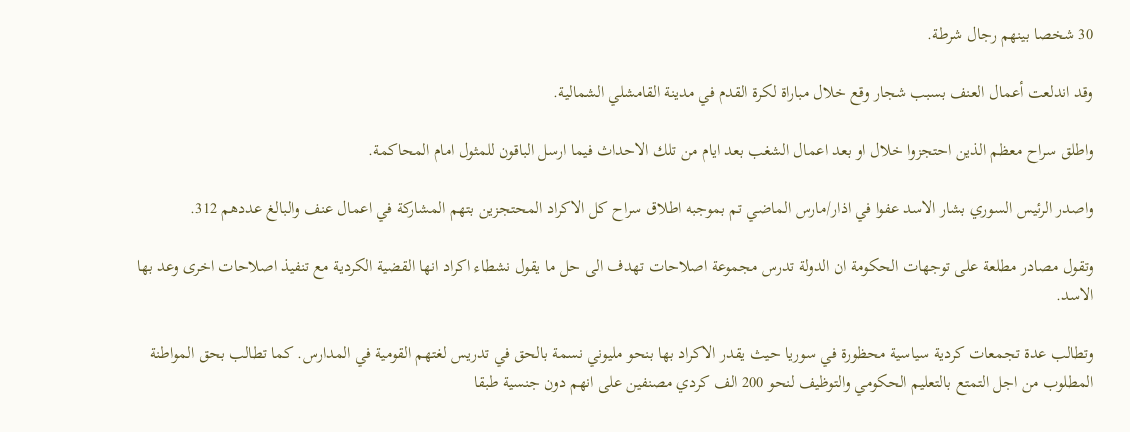30 شخصا بينهم رجال شرطة.

وقد اندلعت أعمال العنف بسبب شجار وقع خلال مباراة لكرة القدم في مدينة القامشلي الشمالية.

واطلق سراح معظم الذين احتجزوا خلال او بعد اعمال الشغب بعد ايام من تلك الاحداث فيما ارسل الباقون للمثول امام المحاكمة.

واصدر الرئيس السوري بشار الاسد عفوا في اذار/مارس الماضي تم بموجبه اطلاق سراح كل الاكراد المحتجزين بتهم المشاركة في اعمال عنف والبالغ عددهم 312.

وتقول مصادر مطلعة على توجهات الحكومة ان الدولة تدرس مجموعة اصلاحات تهدف الى حل ما يقول نشطاء اكراد انها القضية الكردية مع تنفيذ اصلاحات اخرى وعد بها الاسد.

وتطالب عدة تجمعات كردية سياسية محظورة في سوريا حيث يقدر الاكراد بها بنحو مليوني نسمة بالحق في تدريس لغتهم القومية في المدارس. كما تطالب بحق المواطنة المطلوب من اجل التمتع بالتعليم الحكومي والتوظيف لنحو 200 الف كردي مصنفين على انهم دون جنسية طبقا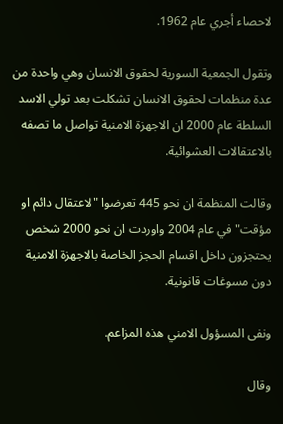لاحصاء أجري عام 1962.

وتقول الجمعية السورية لحقوق الانسان وهي واحدة من عدة منظمات لحقوق الانسان تشكلت بعد تولي الاسد السلطة عام 2000 ان الاجهزة الامنية تواصل ما تصفه بالاعتقالات العشوائية.

وقالت المنظمة ان نحو 445 تعرضوا "لاعتقال دائم او مؤقت" في عام 2004 واوردت ان نحو 2000 شخص يحتجزون داخل اقسام الحجز الخاصة بالاجهزة الامنية دون مسوغات قانونية.

ونفى المسؤول الامني هذه المزاعم.

وقال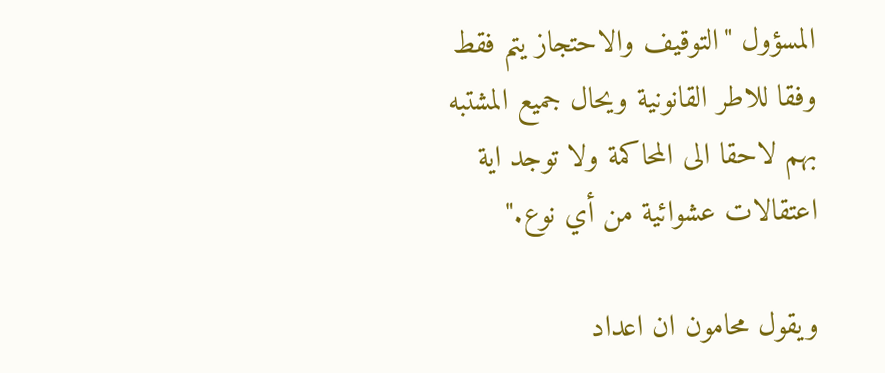المسؤول "التوقيف والاحتجاز يتم فقط وفقا للاطر القانونية ويحال جميع المشتبه بهم لاحقا الى المحاكمة ولا توجد اية اعتقالات عشوائية من أي نوع."

ويقول محامون ان اعداد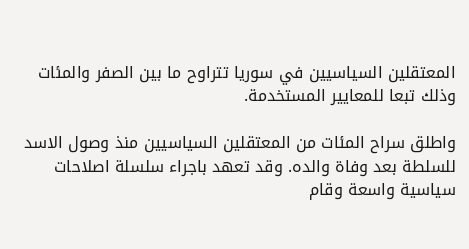المعتقلين السياسيين في سوريا تتراوح ما بين الصفر والمئات وذلك تبعا للمعايير المستخدمة.

واطلق سراح المئات من المعتقلين السياسيين منذ وصول الاسد للسلطة بعد وفاة والده. وقد تعهد باجراء سلسلة اصلاحات سياسية واسعة وقام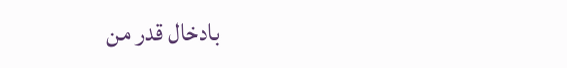بادخال قدر من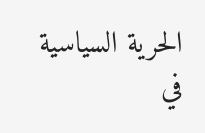الحرية السياسية في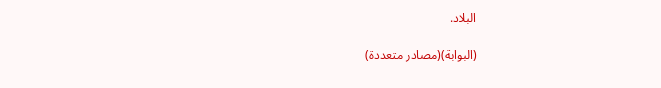البلاد.

(البوابة)(مصادر متعددة)